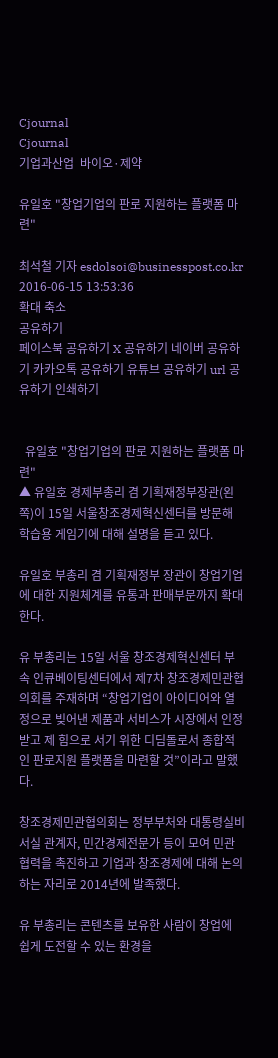Cjournal
Cjournal
기업과산업  바이오·제약

유일호 "창업기업의 판로 지원하는 플랫폼 마련"

최석철 기자 esdolsoi@businesspost.co.kr 2016-06-15 13:53:36
확대 축소
공유하기
페이스북 공유하기 X 공유하기 네이버 공유하기 카카오톡 공유하기 유튜브 공유하기 url 공유하기 인쇄하기


  유일호 "창업기업의 판로 지원하는 플랫폼 마련"
▲ 유일호 경제부총리 겸 기획재정부장관(왼쪽)이 15일 서울창조경제혁신센터를 방문해 학습용 게임기에 대해 설명을 듣고 있다.

유일호 부총리 겸 기획재정부 장관이 창업기업에 대한 지원체계를 유통과 판매부문까지 확대한다.

유 부총리는 15일 서울 창조경제혁신센터 부속 인큐베이팅센터에서 제7차 창조경제민관협의회를 주재하며 “창업기업이 아이디어와 열정으로 빚어낸 제품과 서비스가 시장에서 인정받고 제 힘으로 서기 위한 디딤돌로서 종합적인 판로지원 플랫폼을 마련할 것”이라고 말했다.

창조경제민관협의회는 정부부처와 대통령실비서실 관계자, 민간경제전문가 등이 모여 민관 협력을 촉진하고 기업과 창조경제에 대해 논의하는 자리로 2014년에 발족했다.

유 부총리는 콘텐츠를 보유한 사람이 창업에 쉽게 도전할 수 있는 환경을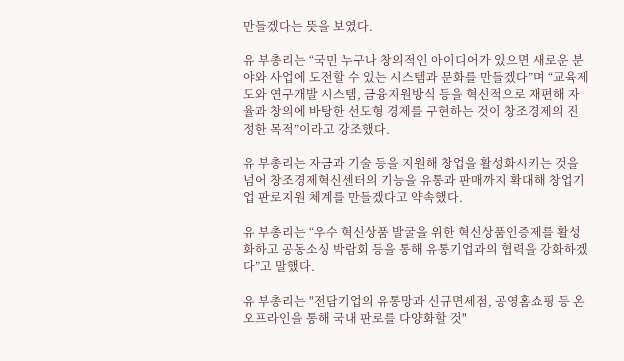만들겠다는 뜻을 보였다.

유 부총리는 “국민 누구나 창의적인 아이디어가 있으면 새로운 분야와 사업에 도전할 수 있는 시스템과 문화를 만들겠다”며 “교육제도와 연구개발 시스템, 금융지원방식 등을 혁신적으로 재편해 자율과 창의에 바탕한 선도형 경제를 구현하는 것이 창조경제의 진정한 목적”이라고 강조했다.

유 부총리는 자금과 기술 등을 지원해 창업을 활성화시키는 것을 넘어 창조경제혁신센터의 기능을 유통과 판매까지 확대해 창업기업 판로지원 체계를 만들겠다고 약속했다.

유 부총리는 “우수 혁신상품 발굴을 위한 혁신상품인증제를 활성화하고 공동소싱 박람회 등을 통해 유통기업과의 협력을 강화하겠다”고 말했다.

유 부총리는 "전담기업의 유통망과 신규면세점, 공영홈쇼핑 등 온오프라인을 통해 국내 판로를 다양화할 것"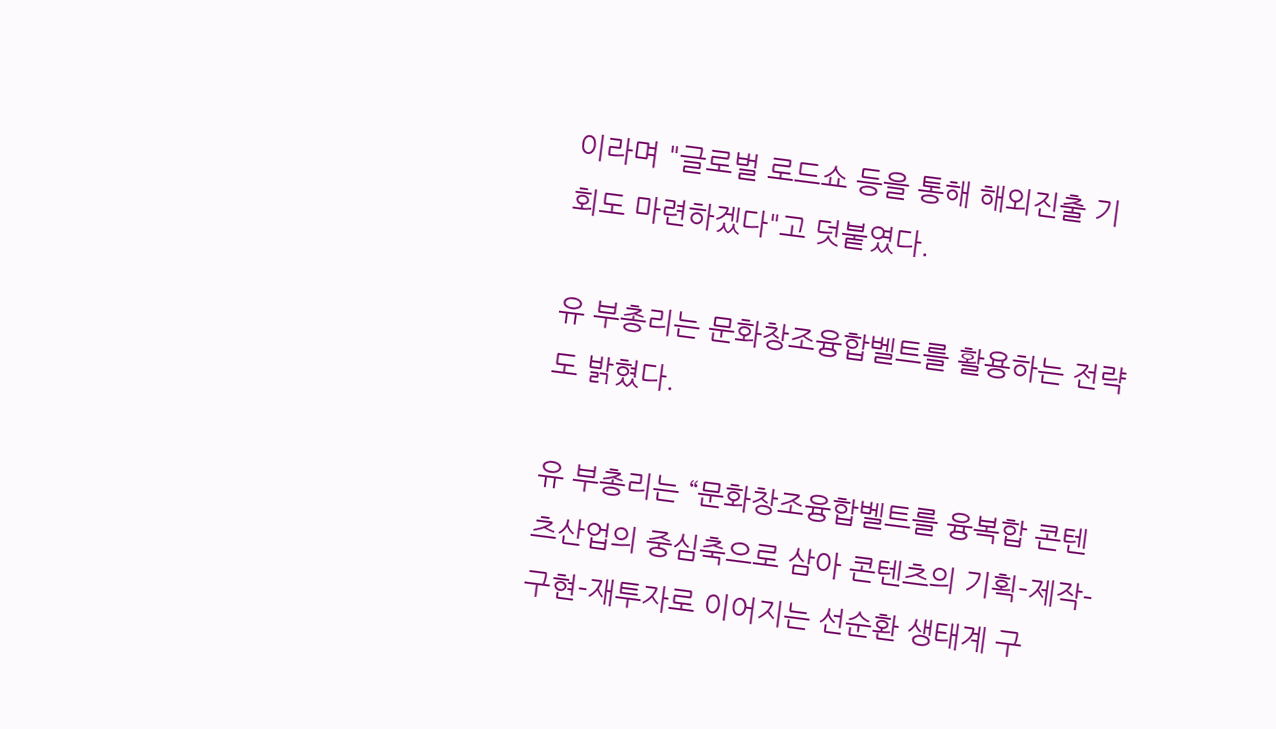이라며 "글로벌 로드쇼 등을 통해 해외진출 기회도 마련하겠다"고 덧붙였다.

유 부총리는 문화창조융합벨트를 활용하는 전략도 밝혔다.

유 부총리는 “문화창조융합벨트를 융복합 콘텐츠산업의 중심축으로 삼아 콘텐츠의 기획-제작-구현-재투자로 이어지는 선순환 생태계 구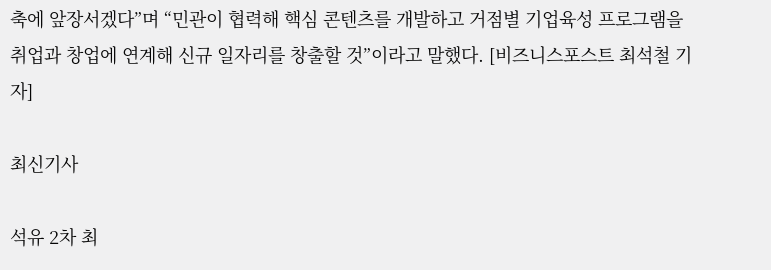축에 앞장서겠다”며 “민관이 협력해 핵심 콘텐츠를 개발하고 거점별 기업육성 프로그램을 취업과 창업에 연계해 신규 일자리를 창출할 것”이라고 말했다. [비즈니스포스트 최석철 기자]

최신기사

석유 2차 최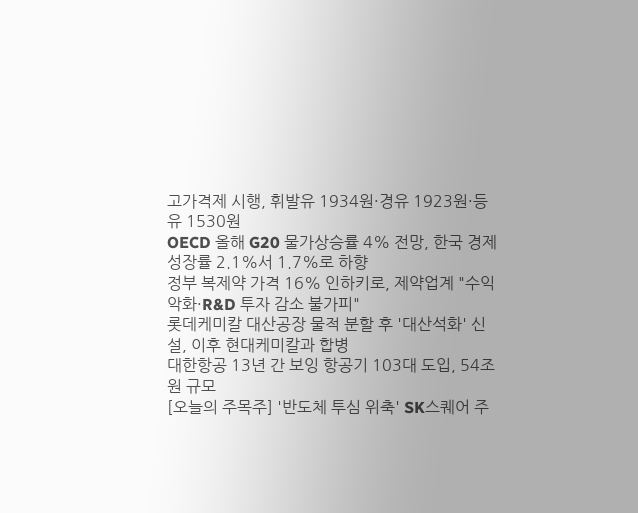고가격제 시행, 휘발유 1934원·경유 1923원·등유 1530원
OECD 올해 G20 물가상승률 4% 전망, 한국 경제성장률 2.1%서 1.7%로 하향
정부 복제약 가격 16% 인하키로, 제약업계 "수익 악화·R&D 투자 감소 불가피"
롯데케미칼 대산공장 물적 분할 후 '대산석화' 신설, 이후 현대케미칼과 합병
대한항공 13년 간 보잉 항공기 103대 도입, 54조 원 규모
[오늘의 주목주] '반도체 투심 위축' SK스퀘어 주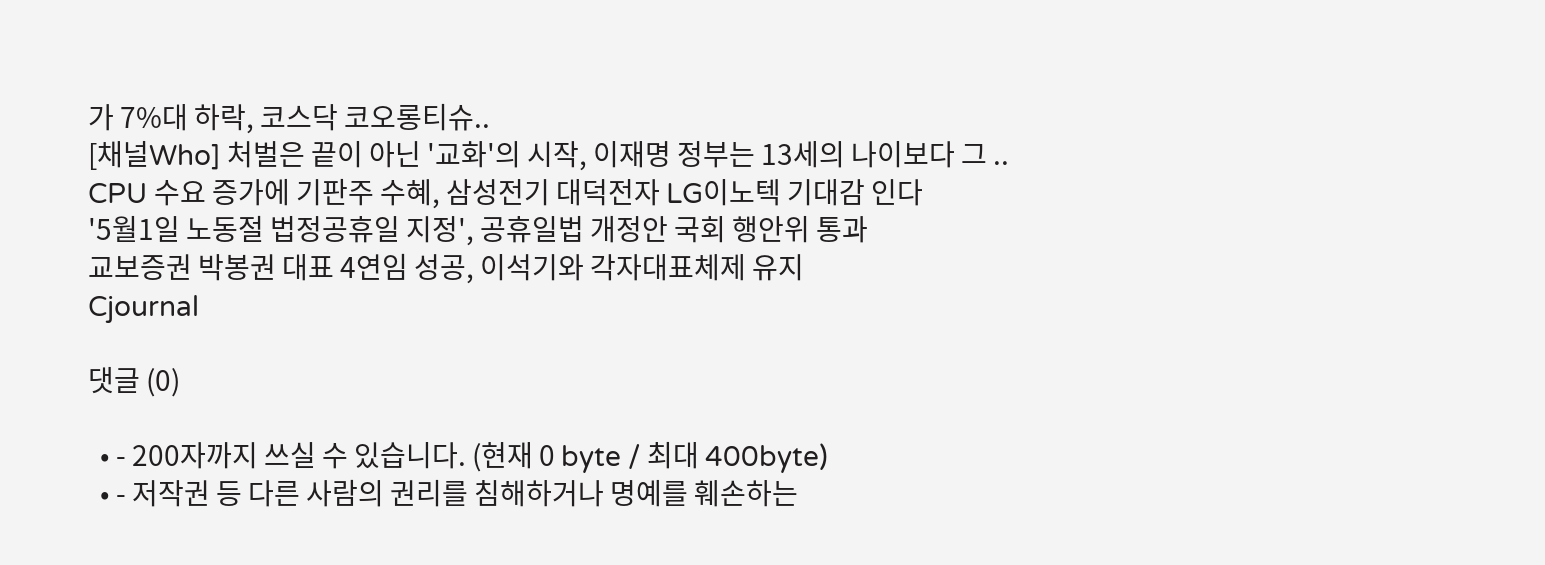가 7%대 하락, 코스닥 코오롱티슈..
[채널Who] 처벌은 끝이 아닌 '교화'의 시작, 이재명 정부는 13세의 나이보다 그 ..
CPU 수요 증가에 기판주 수혜, 삼성전기 대덕전자 LG이노텍 기대감 인다
'5월1일 노동절 법정공휴일 지정', 공휴일법 개정안 국회 행안위 통과
교보증권 박봉권 대표 4연임 성공, 이석기와 각자대표체제 유지
Cjournal

댓글 (0)

  • - 200자까지 쓰실 수 있습니다. (현재 0 byte / 최대 400byte)
  • - 저작권 등 다른 사람의 권리를 침해하거나 명예를 훼손하는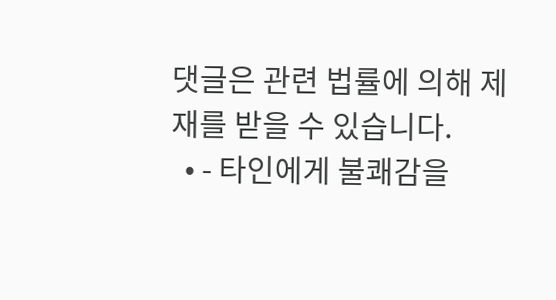댓글은 관련 법률에 의해 제재를 받을 수 있습니다.
  • - 타인에게 불쾌감을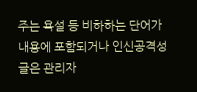주는 욕설 등 비하하는 단어가 내용에 포함되거나 인신공격성 글은 관리자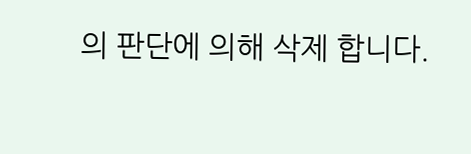의 판단에 의해 삭제 합니다.